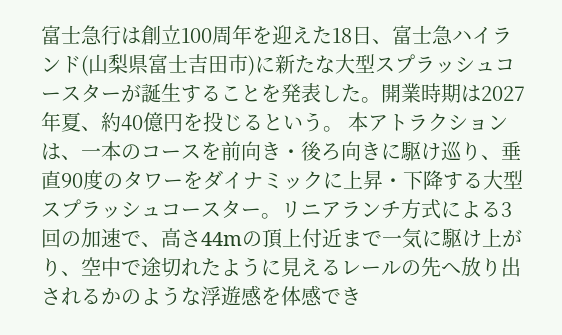富士急行は創立100周年を迎えた18日、富士急ハイランド(山梨県富士吉田市)に新たな大型スプラッシュコースターが誕生することを発表した。開業時期は2027年夏、約40億円を投じるという。 本アトラクションは、一本のコースを前向き・後ろ向きに駆け巡り、垂直90度のタワーをダイナミックに上昇・下降する大型スプラッシュコースター。リニアランチ方式による3回の加速で、高さ44mの頂上付近まで一気に駆け上がり、空中で途切れたように見えるレールの先へ放り出されるかのような浮遊感を体感でき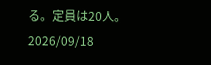る。定員は20人。
2026/09/18